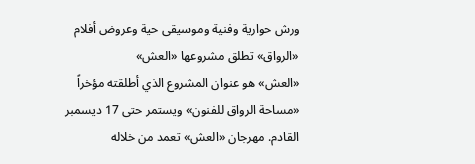ورش حوارية وفنية وموسيقى حية وعروض أفلام
«الرواق» تطلق مشروعها «العش»
«العش» هو عنوان المشروع الذي أطلقته مؤخراً «مساحة الرواق للفنون» ويستمر حتى 17 ديسمبر القادم. مهرجان «العش» تعمد من خلاله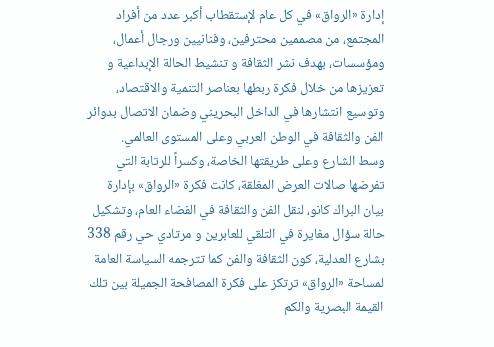إدارة «الرواق» في كل عام لإستقطاب أكبر عدد من أفراد المجتمع، من مصممين محترفين، وفنانيين ورجال أعمال، ومؤسسات، بهدف نشر الثقافة و تنشيط الحالة الإبداعية و تعزيزها من خلال فكرة ربطها بعناصر التنمية والاقتصاد، وتوسيع انتشارها في الداخل البحريني وضمان الاتصال بدوائر الفن والثقافة في الوطن العربي وعلى المستوى العالمي.
وسط الشارع وعلى طريقتها الخاصة، وكسراً للرتابة التي تفرضها صالات العرض المغلقة، كانت فكرة «الرواق» بإدارة بيان البراك كانو، لنقل الفن والثقافة في الفضاء العام، وتشكيل حالة سؤال مغايرة في التلقي للعابرين و مرتادي حي رقم 338 بشارع العدلية، كون الثقافة والفن كما تترجمه السياسة العامة لمساحة «الرواق» ترتكز على فكرة المصافحة الجميلة بين تلك القيمة البصرية والكم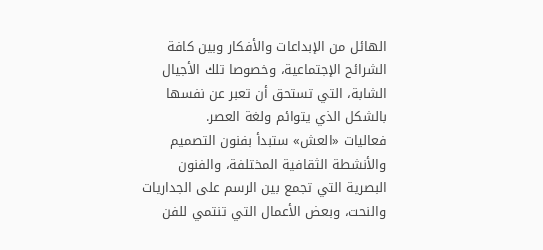الهائل من الإبداعات والأفكار وبين كافة الشرائح الإجتماعية، وخصوصا تلك الأجيال الشابة، التي تستحق أن تعبر عن نفسها بالشكل الذي يتوائم ولغة العصر.
فعاليات «العش» ستبدأ بفنون التصميم والأنشطة الثقافية المختلفة، والفنون البصرية التي تجمع بين الرسم على الجداريات والنحت، وبعض الأعمال التي تنتمي للفن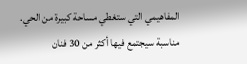المفاهيمي التي ستغطي مساحة كبيرة من الحي.
مناسبة سيجتمع فيها أكثر من 30 فنان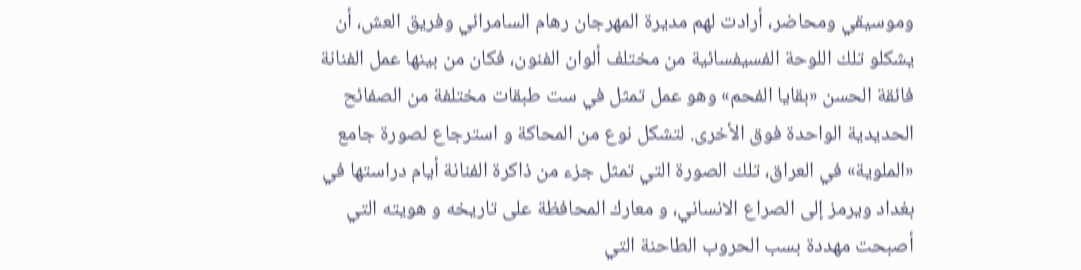وموسيقي ومحاضر، أرادت لهم مديرة المهرجان رهام السامرائي وفريق العش، أن يشكلو تلك اللوحة الفسيفسائية من مختلف ألوان الفنون، فكان من بينها عمل الفنانة فائقة الحسن «بقايا الفحم» وهو عمل تمثل في ست طبقات مختلفة من الصفائح الحديدية الواحدة فوق الأخرى. لتشكل نوع من المحاكة و استرجاع لصورة جامع «الملوية» في العراق، تلك الصورة التي تمثل جزء من ذاكرة الفنانة أيام دراستها في بغداد ويرمز إلى الصراع الانساني، و معارك المحافظة على تاريخه و هويته التي أصبحت مهددة بسب الحروب الطاحنة التي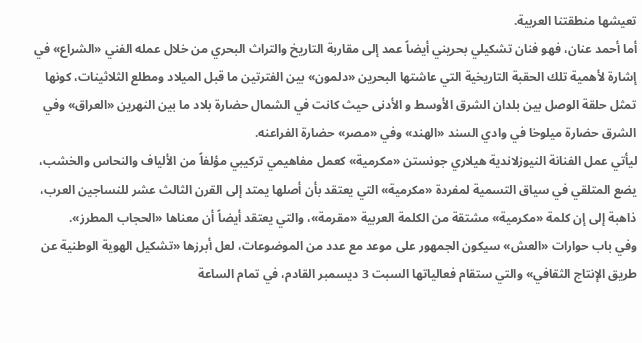تعيشها منطقتنا العربية.
أما أحمد عنان، فهو فنان تشكيلي بحريني أيضاً عمد إلى مقاربة التاريخ والتراث البحري من خلال عمله الفني «الشراع» في إشارة لأهمية تلك الحقبة التاريخية التي عاشتها البحرين «دلمون» بين الفترتين ما قبل الميلاد ومطلع الثلاثينات، كونها تمثل حلقة الوصل بين بلدان الشرق الأوسط و الأدنى حيث كانت في الشمال حضارة بلاد ما بين النهرين «العراق» وفي الشرق حضارة ميلوخا في وادي السند «الهند» وفي «مصر» حضارة الفراعنه.
ليأتي عمل الفنانة النيوزلاندية هيلاري جونستن «مكرمية» كعمل مفاهيمي تركيبي مؤلفاً من الألياف والنحاس والخشب، يضع المتلقي في سياق التسمية لمفردة «مكرمية» التي يعتقد بأن أصلها يمتد إلى القرن الثالث عشر للنساجين العرب، ذاهبة إلى إن كلمة «مكرمية» مشتقة من الكلمة العربية «مقرمة»، والتي يعتقد أيضاً أن معناها «الحجاب المطرز».
وفي باب حوارات «العش» سيكون الجمهور على موعد مع عدد من الموضوعات، لعل أبرزها «تشكيل الهوية الوطنية عن طريق الإنتاج الثقافي» والتي ستقام فعالياتها السبت 3 ديسمبر القادم، في تمام الساعة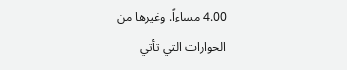4.00 مساءاً. وغيرها من الحوارات التي تأتي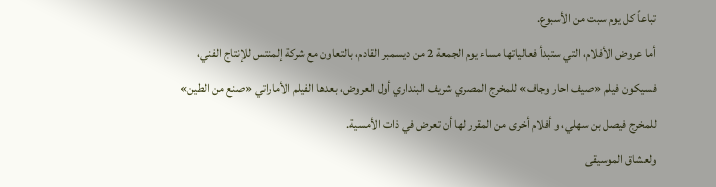تباعاً كل يوم سبت من الأسبوع.
أما عروض الأفلام، التي ستبدأ فعالياتها مساء يوم الجمعة 2 من ديسمبر القادم، بالتعاون مع شركة إلمنتس للإنتاج الفني، فسيكون فيلم «صيف احار وجاف» للمخرج المصري شريف البنداري أول العروض، بعدها الفيلم الأماراتي «صنع من الطين» للمخرج فيصل بن سهلي، و أفلام أخرى من المقرر لها أن تعرض في ذات الأمسية.
ولعشاق الموسيقى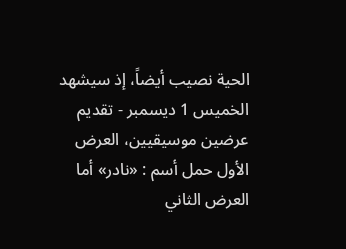الحية نصيب أيضاً، إذ سيشهد الخميس 1 ديسمبر - تقديم عرضين موسيقيين، العرض الأول حمل أسم : «نادر» أما العرض الثاني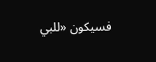فسيكون «للبي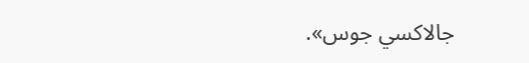جالاكسي جوس».